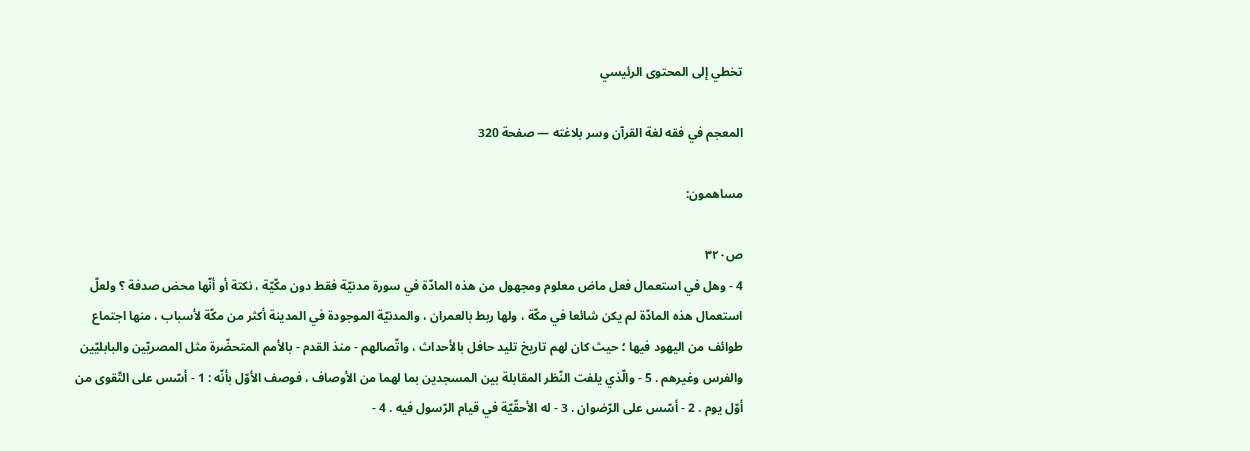تخطي إلى المحتوى الرئيسي

المعجم في فقه لغة القرآن وسر بلاغته — صفحة 320

مساهمون:

ص٣٢٠
4 - وهل في استعمال فعل ماض معلوم ومجهول من هذه المادّة في سورة مدنيّة فقط دون مكّيّة ، نكتة أو أنّها محض صدفة ؟ ولعلّ استعمال هذه المادّة لم يكن شائعا في مكّة ، ولها ربط بالعمران ، والمدنيّة الموجودة في المدينة أكثر من مكّة لأسباب ، منها اجتماع طوائف من اليهود فيها ؛ حيث كان لهم تاريخ تليد حافل بالأحداث ، واتّصالهم - منذ القدم - بالأمم المتحضّرة مثل المصريّين والبابليّين والفرس وغيرهم . 5 - والّذي يلفت النّظر المقابلة بين المسجدين بما لهما من الأوصاف ، فوصف الأوّل بأنّه : 1 - أسّس على التّقوى من أوّل يوم . 2 - أسّس على الرّضوان . 3 - له الأحقّيّة في قيام الرّسول فيه . 4 -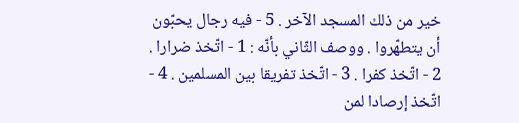خير من ذلك المسجد الآخر . 5 - فيه رجال يحبّون أن يتطهّروا . ووصف الثّاني بأنّه : 1 - اتّخذ ضرارا . 2 - اتّخذ كفرا . 3 - اتّخذ تفريقا بين المسلمين . 4 - اتّخذ إرصادا لمن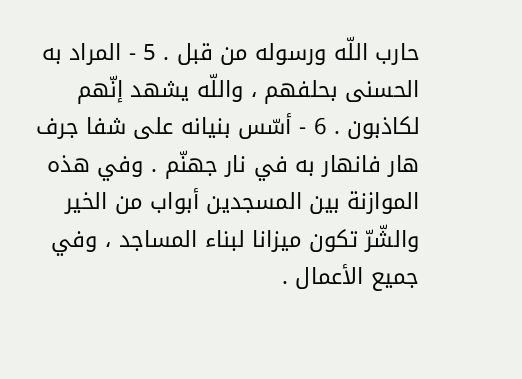حارب اللّه ورسوله من قبل . 5 - المراد به الحسنى بحلفهم ، واللّه يشهد إنّهم لكاذبون . 6 - أسّس بنيانه على شفا جرف هار فانهار به في نار جهنّم . وفي هذه الموازنة بين المسجدين أبواب من الخير والشّرّ تكون ميزانا لبناء المساجد ، وفي جميع الأعمال .